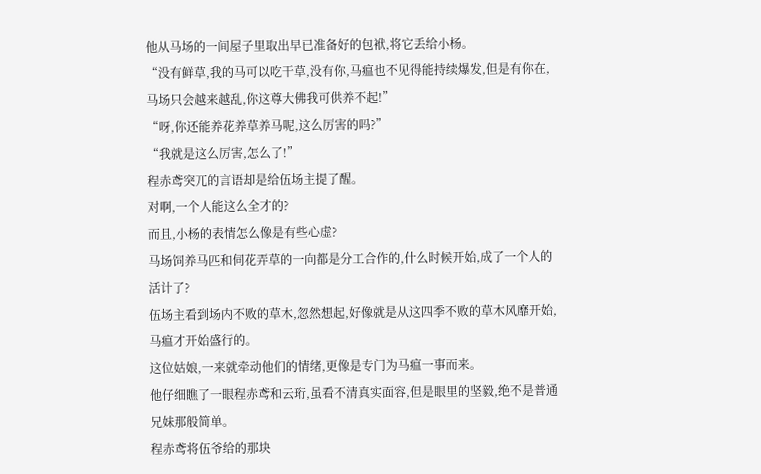他从马场的一间屋子里取出早已准备好的包袱,将它丢给小杨。
“没有鲜草,我的马可以吃干草,没有你,马瘟也不见得能持续爆发,但是有你在,马场只会越来越乱,你这尊大佛我可供养不起!”
“呀,你还能养花养草养马呢,这么厉害的吗?”
“我就是这么厉害,怎么了!”
程赤鸢突兀的言语却是给伍场主提了醒。
对啊,一个人能这么全才的?
而且,小杨的表情怎么像是有些心虚?
马场饲养马匹和伺花弄草的一向都是分工合作的,什么时候开始,成了一个人的活计了?
伍场主看到场内不败的草木,忽然想起,好像就是从这四季不败的草木风靡开始,马瘟才开始盛行的。
这位姑娘,一来就牵动他们的情绪,更像是专门为马瘟一事而来。
他仔细瞧了一眼程赤鸢和云珩,虽看不清真实面容,但是眼里的坚毅,绝不是普通兄妹那般简单。
程赤鸢将伍爷给的那块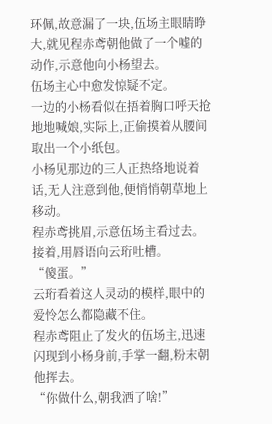环佩,故意漏了一块,伍场主眼睛睁大,就见程赤鸢朝他做了一个嘘的动作,示意他向小杨望去。
伍场主心中愈发惊疑不定。
一边的小杨看似在捂着胸口呼天抢地地喊娘,实际上,正偷摸着从腰间取出一个小纸包。
小杨见那边的三人正热络地说着话,无人注意到他,便悄悄朝草地上移动。
程赤鸢挑眉,示意伍场主看过去。
接着,用唇语向云珩吐槽。
“傻蛋。”
云珩看着这人灵动的模样,眼中的爱怜怎么都隐藏不住。
程赤鸢阻止了发火的伍场主,迅速闪现到小杨身前,手掌一翻,粉末朝他挥去。
“你做什么,朝我洒了啥!”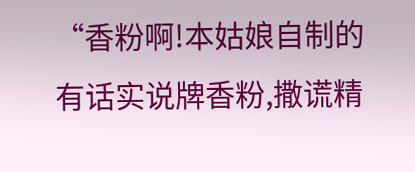“香粉啊!本姑娘自制的有话实说牌香粉,撒谎精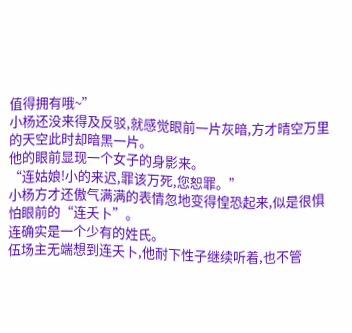值得拥有哦~”
小杨还没来得及反驳,就感觉眼前一片灰暗,方才晴空万里的天空此时却暗黑一片。
他的眼前显现一个女子的身影来。
“连姑娘!小的来迟,罪该万死,您恕罪。”
小杨方才还傲气满满的表情忽地变得惶恐起来,似是很惧怕眼前的“连夭卜”。
连确实是一个少有的姓氏。
伍场主无端想到连夭卜,他耐下性子继续听着,也不管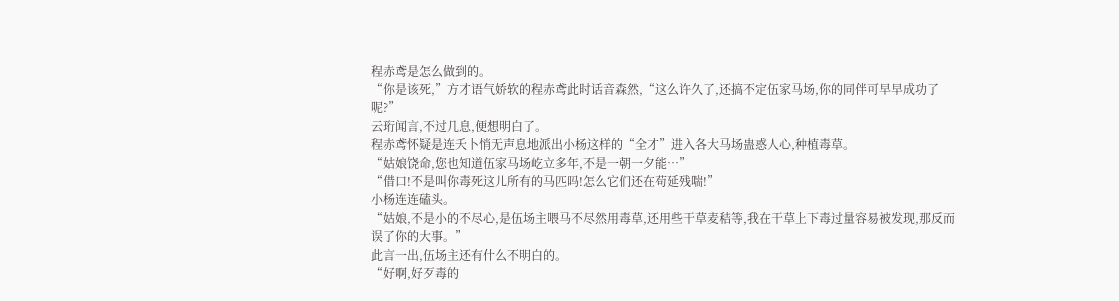程赤鸢是怎么做到的。
“你是该死,”方才语气娇软的程赤鸢此时话音森然,“这么许久了,还搞不定伍家马场,你的同伴可早早成功了呢?”
云珩闻言,不过几息,便想明白了。
程赤鸢怀疑是连夭卜悄无声息地派出小杨这样的“全才”进入各大马场蛊惑人心,种植毒草。
“姑娘饶命,您也知道伍家马场屹立多年,不是一朝一夕能…”
“借口!不是叫你毒死这儿所有的马匹吗!怎么它们还在苟延残喘!”
小杨连连磕头。
“姑娘,不是小的不尽心,是伍场主喂马不尽然用毒草,还用些干草麦秸等,我在干草上下毒过量容易被发现,那反而误了你的大事。”
此言一出,伍场主还有什么不明白的。
“好啊,好歹毒的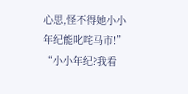心思,怪不得她小小年纪能叱咤马市!”
“小小年纪?我看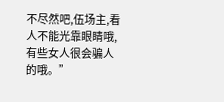不尽然吧,伍场主,看人不能光靠眼睛哦,有些女人很会骗人的哦。”